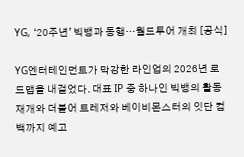YG, ‘20주년’ 빅뱅과 동행…월드투어 개최 [공식]

YG엔터테인먼트가 막강한 라인업의 2026년 로드맵을 내걸었다. 대표 IP 중 하나인 빅뱅의 활동 재개와 더불어 트레저와 베이비몬스터의 잇단 컴백까지 예고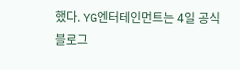했다. YG엔터테인먼트는 4일 공식 블로그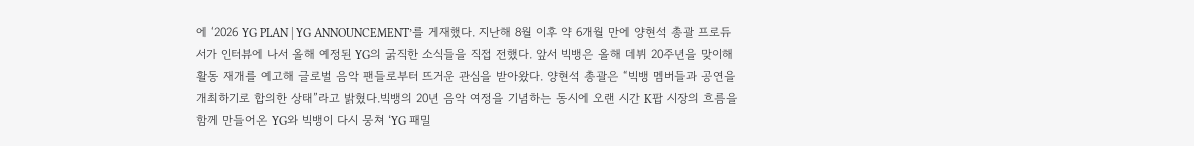에 ‘2026 YG PLAN | YG ANNOUNCEMENT’를 게재했다. 지난해 8월 이후 약 6개월 만에 양현석 총괄 프로듀서가 인터뷰에 나서 올해 예정된 YG의 굵직한 소식들을 직접 전했다. 앞서 빅뱅은 올해 데뷔 20주년을 맞이해 활동 재개를 예고해 글로벌 음악 팬들로부터 뜨거운 관심을 받아왔다. 양현석 총괄은 “빅뱅 멤버들과 공연을 개최하기로 합의한 상태”라고 밝혔다.빅뱅의 20년 음악 여정을 기념하는 동시에 오랜 시간 K팝 시장의 흐름을 함께 만들어온 YG와 빅뱅이 다시 뭉쳐 ‘YG 패밀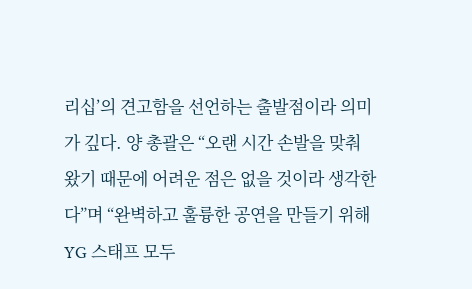리십’의 견고함을 선언하는 출발점이라 의미가 깊다. 양 총괄은 “오랜 시간 손발을 맞춰왔기 때문에 어려운 점은 없을 것이라 생각한다”며 “완벽하고 훌륭한 공연을 만들기 위해 YG 스태프 모두